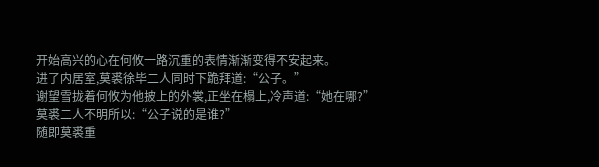开始高兴的心在何攸一路沉重的表情渐渐变得不安起来。
进了内居室,莫裘徐毕二人同时下跪拜道:“公子。”
谢望雪拢着何攸为他披上的外裳,正坐在榻上,冷声道:“她在哪?”
莫裘二人不明所以:“公子说的是谁?”
随即莫裘重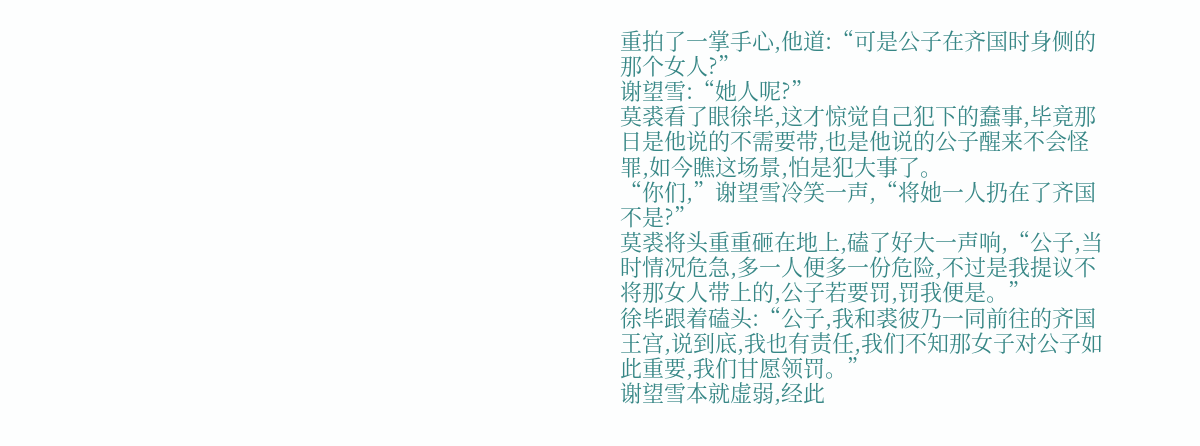重拍了一掌手心,他道:“可是公子在齐国时身侧的那个女人?”
谢望雪:“她人呢?”
莫裘看了眼徐毕,这才惊觉自己犯下的蠢事,毕竟那日是他说的不需要带,也是他说的公子醒来不会怪罪,如今瞧这场景,怕是犯大事了。
“你们,”谢望雪冷笑一声,“将她一人扔在了齐国不是?”
莫裘将头重重砸在地上,磕了好大一声响,“公子,当时情况危急,多一人便多一份危险,不过是我提议不将那女人带上的,公子若要罚,罚我便是。”
徐毕跟着磕头:“公子,我和裘彼乃一同前往的齐国王宫,说到底,我也有责任,我们不知那女子对公子如此重要,我们甘愿领罚。”
谢望雪本就虚弱,经此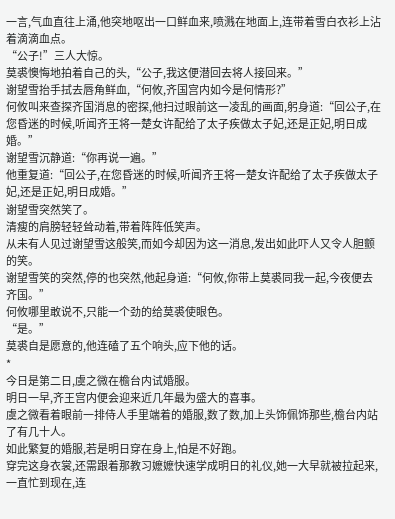一言,气血直往上涌,他突地呕出一口鲜血来,喷溅在地面上,连带着雪白衣衫上沾着滴滴血点。
“公子!”三人大惊。
莫裘懊悔地拍着自己的头,“公子,我这便潜回去将人接回来。”
谢望雪抬手拭去唇角鲜血,“何攸,齐国宫内如今是何情形?”
何攸叫来查探齐国消息的密探,他扫过眼前这一凌乱的画面,躬身道:“回公子,在您昏迷的时候,听闻齐王将一楚女许配给了太子疾做太子妃,还是正妃,明日成婚。”
谢望雪沉静道:“你再说一遍。”
他重复道:“回公子,在您昏迷的时候,听闻齐王将一楚女许配给了太子疾做太子妃,还是正妃,明日成婚。”
谢望雪突然笑了。
清瘦的肩膀轻轻耸动着,带着阵阵低笑声。
从未有人见过谢望雪这般笑,而如今却因为这一消息,发出如此吓人又令人胆颤的笑。
谢望雪笑的突然,停的也突然,他起身道:“何攸,你带上莫裘同我一起,今夜便去齐国。”
何攸哪里敢说不,只能一个劲的给莫裘使眼色。
“是。”
莫裘自是愿意的,他连磕了五个响头,应下他的话。
*
今日是第二日,虞之微在檐台内试婚服。
明日一早,齐王宫内便会迎来近几年最为盛大的喜事。
虞之微看着眼前一排侍人手里端着的婚服,数了数,加上头饰佩饰那些,檐台内站了有几十人。
如此繁复的婚服,若是明日穿在身上,怕是不好跑。
穿完这身衣裳,还需跟着那教习嬷嬷快速学成明日的礼仪,她一大早就被拉起来,一直忙到现在,连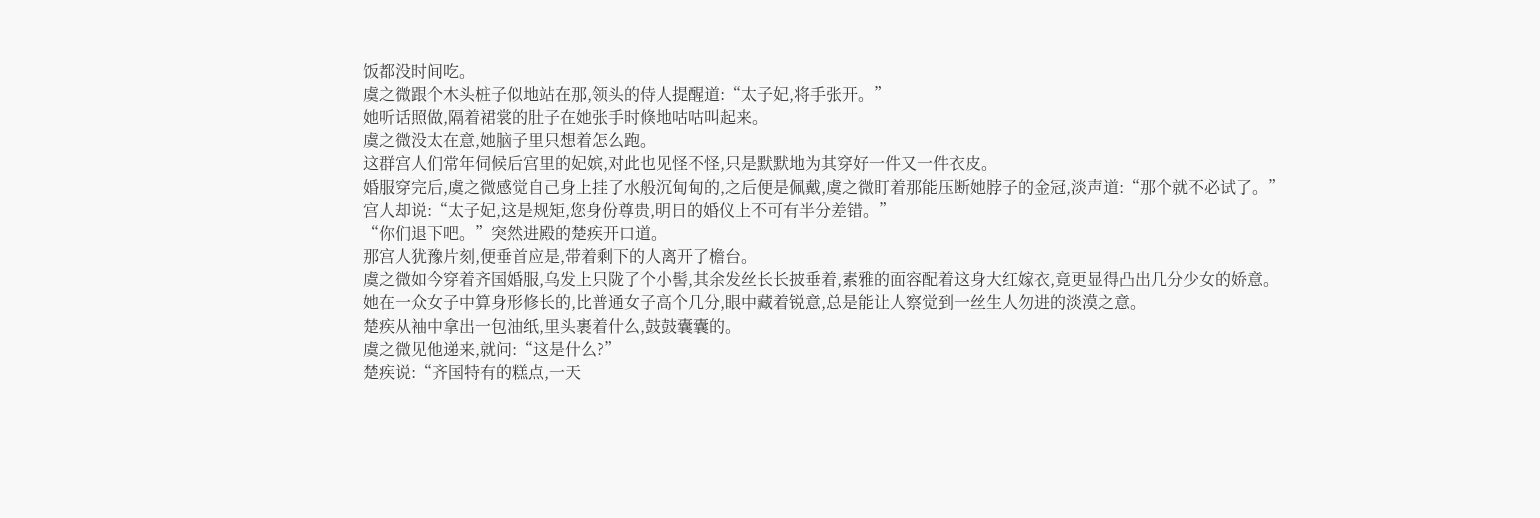饭都没时间吃。
虞之微跟个木头桩子似地站在那,领头的侍人提醒道:“太子妃,将手张开。”
她听话照做,隔着裙裳的肚子在她张手时倏地咕咕叫起来。
虞之微没太在意,她脑子里只想着怎么跑。
这群宫人们常年伺候后宫里的妃嫔,对此也见怪不怪,只是默默地为其穿好一件又一件衣皮。
婚服穿完后,虞之微感觉自己身上挂了水般沉甸甸的,之后便是佩戴,虞之微盯着那能压断她脖子的金冠,淡声道:“那个就不必试了。”
宫人却说:“太子妃,这是规矩,您身份尊贵,明日的婚仪上不可有半分差错。”
“你们退下吧。”突然进殿的楚疾开口道。
那宫人犹豫片刻,便垂首应是,带着剩下的人离开了檐台。
虞之微如今穿着齐国婚服,乌发上只陇了个小髻,其余发丝长长披垂着,素雅的面容配着这身大红嫁衣,竟更显得凸出几分少女的娇意。
她在一众女子中算身形修长的,比普通女子高个几分,眼中藏着锐意,总是能让人察觉到一丝生人勿进的淡漠之意。
楚疾从袖中拿出一包油纸,里头裹着什么,鼓鼓囊囊的。
虞之微见他递来,就问:“这是什么?”
楚疾说:“齐国特有的糕点,一天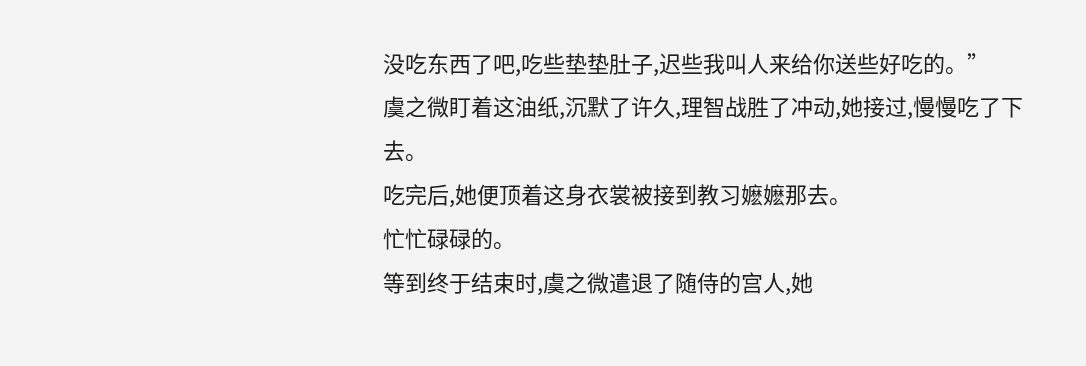没吃东西了吧,吃些垫垫肚子,迟些我叫人来给你送些好吃的。”
虞之微盯着这油纸,沉默了许久,理智战胜了冲动,她接过,慢慢吃了下去。
吃完后,她便顶着这身衣裳被接到教习嬷嬷那去。
忙忙碌碌的。
等到终于结束时,虞之微遣退了随侍的宫人,她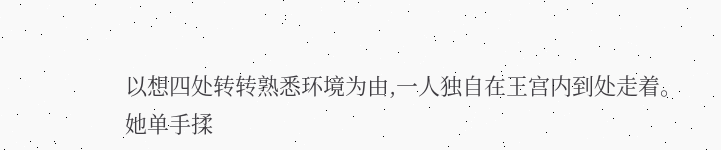以想四处转转熟悉环境为由,一人独自在王宫内到处走着。
她单手揉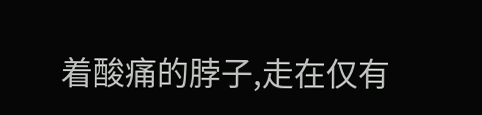着酸痛的脖子,走在仅有